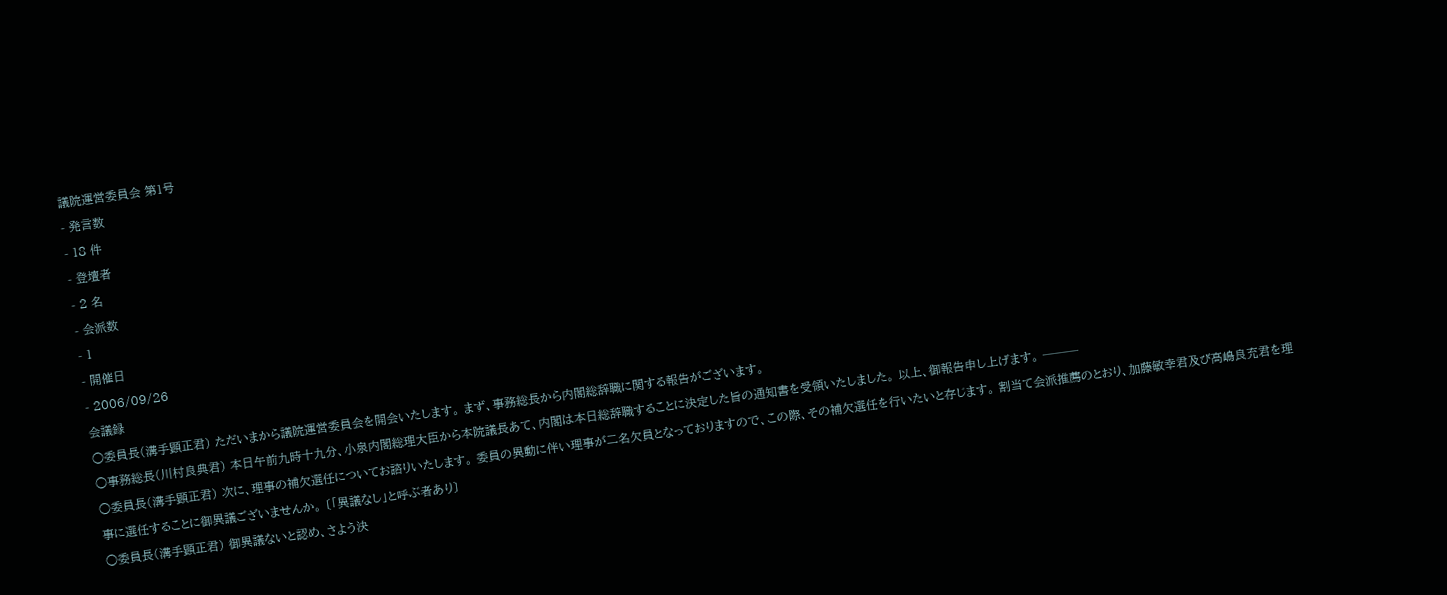議院運営委員会 第1号
- 発言数
- 18 件
- 登壇者
- 2 名
- 会派数
- 1
- 開催日
- 2006/09/26
会議録
○委員長(溝手顕正君) ただいまから議院運営委員会を開会いたします。 まず、事務総長から内閣総辞職に関する報告がございます。
○事務総長(川村良典君) 本日午前九時十九分、小泉内閣総理大臣から本院議長あて、内閣は本日総辞職することに決定した旨の通知書を受領いたしました。 以上、御報告申し上げます。 ───
○委員長(溝手顕正君) 次に、理事の補欠選任についてお諮りいたします。 委員の異動に伴い理事が二名欠員となっておりますので、この際、その補欠選任を行いたいと存じます。 割当て会派推薦のとおり、加藤敏幸君及び高嶋良充君を理事に選任することに御異議ございませんか。 〔「異議なし」と呼ぶ者あり〕
○委員長(溝手顕正君) 御異議ないと認め、さよう決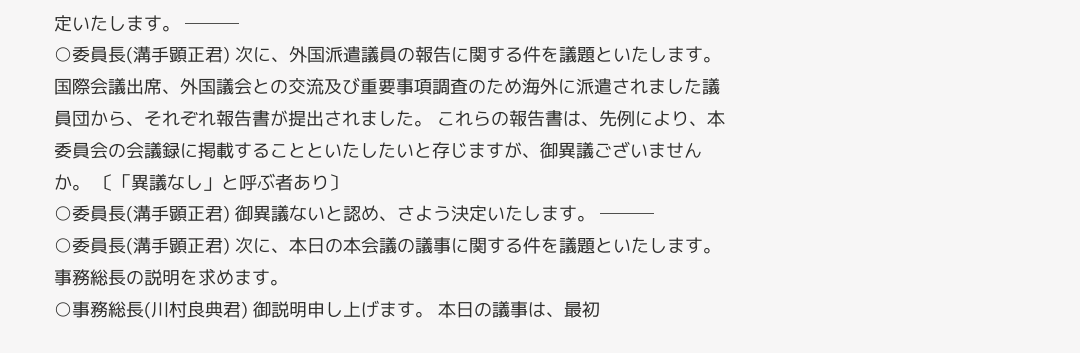定いたします。 ───
○委員長(溝手顕正君) 次に、外国派遣議員の報告に関する件を議題といたします。 国際会議出席、外国議会との交流及び重要事項調査のため海外に派遣されました議員団から、それぞれ報告書が提出されました。 これらの報告書は、先例により、本委員会の会議録に掲載することといたしたいと存じますが、御異議ございませんか。 〔「異議なし」と呼ぶ者あり〕
○委員長(溝手顕正君) 御異議ないと認め、さよう決定いたします。 ───
○委員長(溝手顕正君) 次に、本日の本会議の議事に関する件を議題といたします。 事務総長の説明を求めます。
○事務総長(川村良典君) 御説明申し上げます。 本日の議事は、最初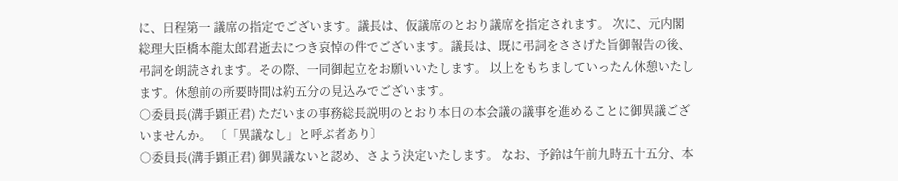に、日程第一 議席の指定でございます。議長は、仮議席のとおり議席を指定されます。 次に、元内閣総理大臣橋本龍太郎君逝去につき哀悼の件でございます。議長は、既に弔詞をささげた旨御報告の後、弔詞を朗読されます。その際、一同御起立をお願いいたします。 以上をもちましていったん休憩いたします。休憩前の所要時間は約五分の見込みでございます。
○委員長(溝手顕正君) ただいまの事務総長説明のとおり本日の本会議の議事を進めることに御異議ございませんか。 〔「異議なし」と呼ぶ者あり〕
○委員長(溝手顕正君) 御異議ないと認め、さよう決定いたします。 なお、予鈴は午前九時五十五分、本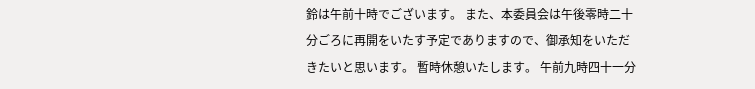鈴は午前十時でございます。 また、本委員会は午後零時二十分ごろに再開をいたす予定でありますので、御承知をいただきたいと思います。 暫時休憩いたします。 午前九時四十一分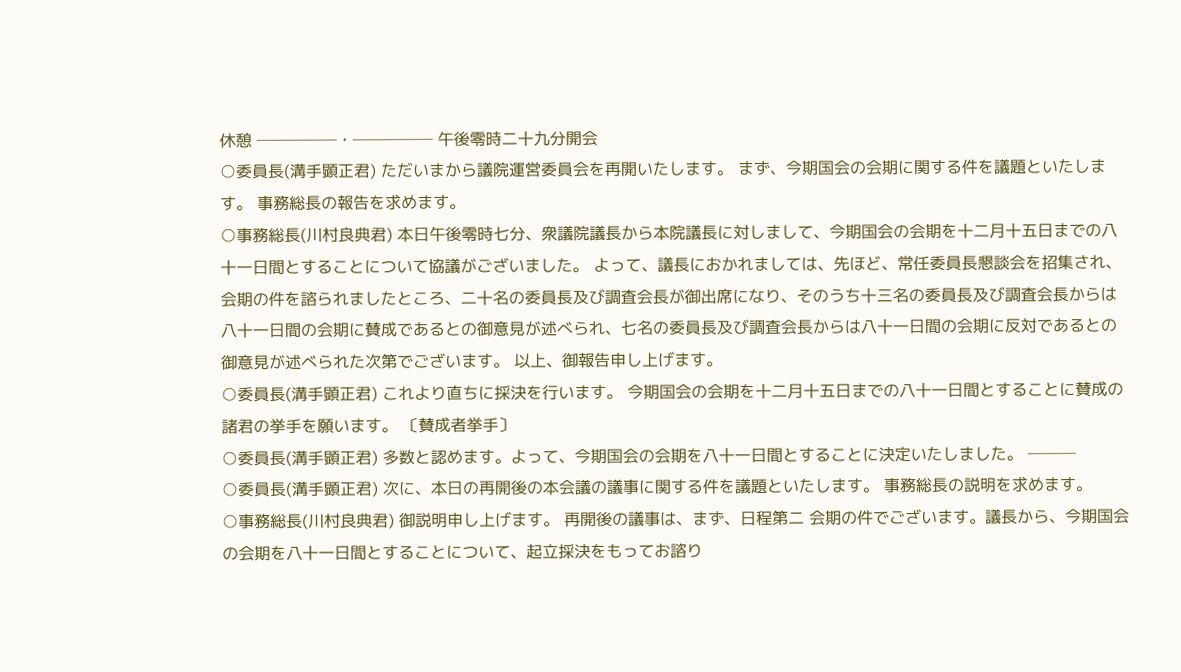休憩 ─────・───── 午後零時二十九分開会
○委員長(溝手顕正君) ただいまから議院運営委員会を再開いたします。 まず、今期国会の会期に関する件を議題といたします。 事務総長の報告を求めます。
○事務総長(川村良典君) 本日午後零時七分、衆議院議長から本院議長に対しまして、今期国会の会期を十二月十五日までの八十一日間とすることについて協議がございました。 よって、議長におかれましては、先ほど、常任委員長懇談会を招集され、会期の件を諮られましたところ、二十名の委員長及び調査会長が御出席になり、そのうち十三名の委員長及び調査会長からは八十一日間の会期に賛成であるとの御意見が述べられ、七名の委員長及び調査会長からは八十一日間の会期に反対であるとの御意見が述べられた次第でございます。 以上、御報告申し上げます。
○委員長(溝手顕正君) これより直ちに採決を行います。 今期国会の会期を十二月十五日までの八十一日間とすることに賛成の諸君の挙手を願います。 〔賛成者挙手〕
○委員長(溝手顕正君) 多数と認めます。よって、今期国会の会期を八十一日間とすることに決定いたしました。 ───
○委員長(溝手顕正君) 次に、本日の再開後の本会議の議事に関する件を議題といたします。 事務総長の説明を求めます。
○事務総長(川村良典君) 御説明申し上げます。 再開後の議事は、まず、日程第二 会期の件でございます。議長から、今期国会の会期を八十一日間とすることについて、起立採決をもってお諮り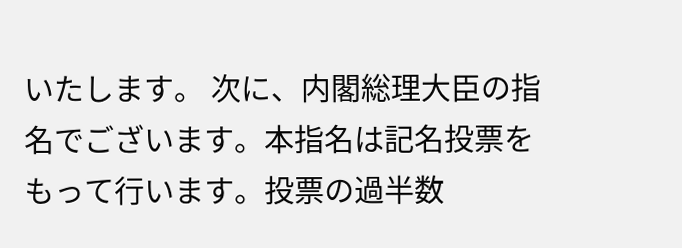いたします。 次に、内閣総理大臣の指名でございます。本指名は記名投票をもって行います。投票の過半数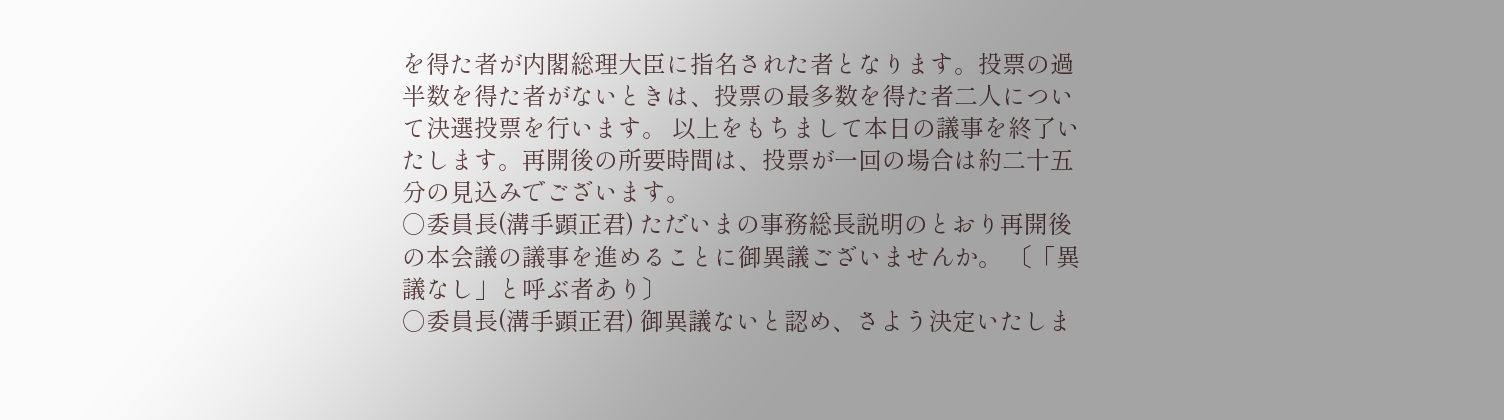を得た者が内閣総理大臣に指名された者となります。投票の過半数を得た者がないときは、投票の最多数を得た者二人について決選投票を行います。 以上をもちまして本日の議事を終了いたします。再開後の所要時間は、投票が一回の場合は約二十五分の見込みでございます。
○委員長(溝手顕正君) ただいまの事務総長説明のとおり再開後の本会議の議事を進めることに御異議ございませんか。 〔「異議なし」と呼ぶ者あり〕
○委員長(溝手顕正君) 御異議ないと認め、さよう決定いたしま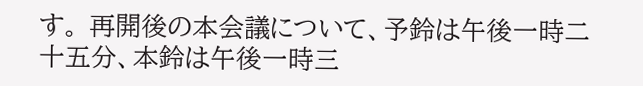す。 再開後の本会議について、予鈴は午後一時二十五分、本鈴は午後一時三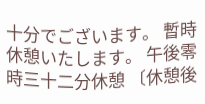十分でございます。 暫時休憩いたします。 午後零時三十二分休憩 〔休憩後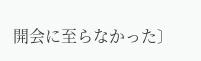開会に至らなかった〕